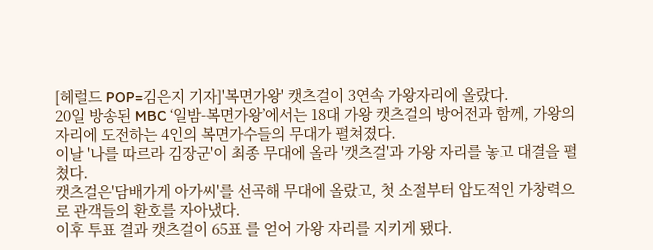[헤럴드 POP=김은지 기자]'복면가왕' 캣츠걸이 3연속 가왕자리에 올랐다.
20일 방송된 MBC ‘일밤-복면가왕’에서는 18대 가왕 캣츠걸의 방어전과 함께, 가왕의 자리에 도전하는 4인의 복면가수들의 무대가 펼쳐졌다.
이날 '나를 따르라 김장군'이 최종 무대에 올라 '캣츠걸'과 가왕 자리를 놓고 대결을 펼쳤다.
캣츠걸은'담배가게 아가씨'를 선곡해 무대에 올랐고, 첫 소절부터 압도적인 가창력으로 관객들의 환호를 자아냈다.
이후 투표 결과 캣츠걸이 65표 를 얻어 가왕 자리를 지키게 됐다.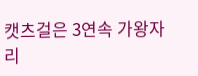캣츠걸은 3연속 가왕자리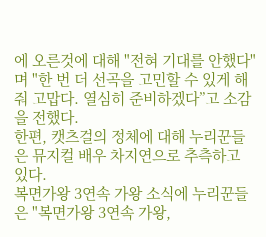에 오른것에 대해 "전혀 기대를 안했다"며 "한 번 더 선곡을 고민할 수 있게 해줘 고맙다. 열심히 준비하겠다”고 소감을 전했다.
한편, 캣츠걸의 정체에 대해 누리꾼들은 뮤지컬 배우 차지연으로 추측하고 있다.
복면가왕 3연속 가왕 소식에 누리꾼들은 "복면가왕 3연속 가왕,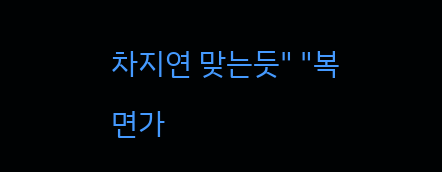차지연 맞는듯" "복면가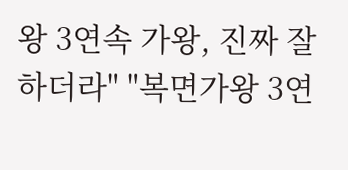왕 3연속 가왕, 진짜 잘하더라" "복면가왕 3연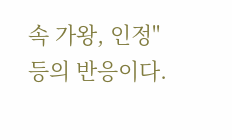속 가왕, 인정" 등의 반응이다.